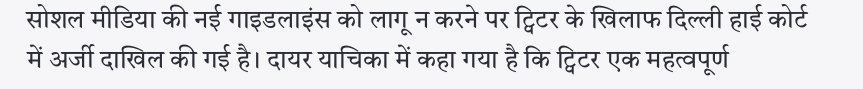सोशल मीडिया की नई गाइडलाइंस को लागू न करने पर ट्विटर के खिलाफ दिल्ली हाई कोर्ट में अर्जी दाखिल की गई है। दायर याचिका में कहा गया है कि ट्विटर एक महत्वपूर्ण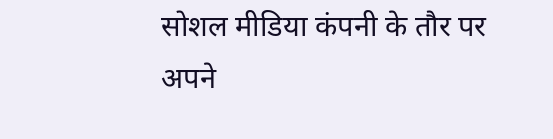सोशल मीडिया कंपनी के तौर पर अपने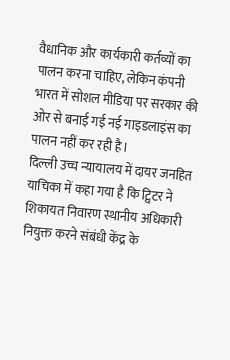वैधानिक और कार्यकारी कर्तव्यों का पालन करना चाहिए, लेकिन कंपनी भारत में सोशल मीडिया पर सरकार की ओर से बनाई गई नई गाइडलाइंस का पालन नहीं कर रही है।
दिल्ली उच्च न्यायालय में दायर जनहित याचिका में कहा गया है कि ट्विटर ने शिकायत निवारण स्थानीय अधिकारी नियुक्त करने संबंधी केंद्र के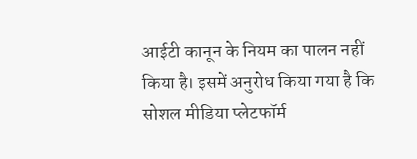आईटी कानून के नियम का पालन नहीं किया है। इसमें अनुरोध किया गया है कि सोशल मीडिया प्लेटफॉर्म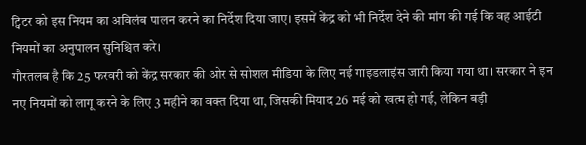ट्विटर को इस नियम का अविलंब पालन करने का निर्देश दिया जाए। इसमें केंद्र को भी निर्देश देने की मांग की गई कि वह आईटी नियमों का अनुपालन सुनिश्चित करे।
गौरतलब है कि 25 फरवरी को केंद्र सरकार की ओर से सोशल मीडिया के लिए नई गाइडलाइंस जारी किया गया था। सरकार ने इन नए नियमों को लागू करने के लिए 3 महीने का वक्त दिया था, जिसकी मियाद 26 मई को खत्म हो गई, लेकिन बड़ी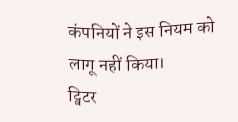कंपनियों ने इस नियम को लागू नहीं किया।
ट्विटर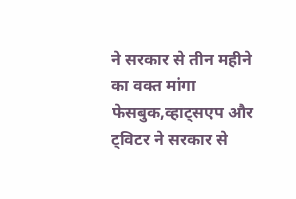ने सरकार से तीन महीने का वक्त मांगा
फेसबुक,व्हाट्सएप और ट्विटर ने सरकार से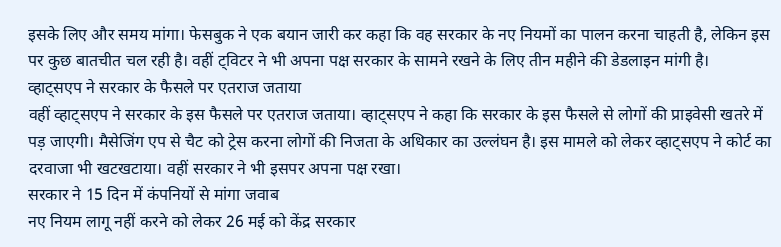इसके लिए और समय मांगा। फेसबुक ने एक बयान जारी कर कहा कि वह सरकार के नए नियमों का पालन करना चाहती है, लेकिन इस पर कुछ बातचीत चल रही है। वहीं ट्विटर ने भी अपना पक्ष सरकार के सामने रखने के लिए तीन महीने की डेडलाइन मांगी है।
व्हाट्सएप ने सरकार के फैसले पर एतराज जताया
वहीं व्हाट्सएप ने सरकार के इस फैसले पर एतराज जताया। व्हाट्सएप ने कहा कि सरकार के इस फैसले से लोगों की प्राइवेसी खतरे में पड़ जाएगी। मैसेजिंग एप से चैट को ट्रेस करना लोगों की निजता के अधिकार का उल्लंघन है। इस मामले को लेकर व्हाट्सएप ने कोर्ट का दरवाजा भी खटखटाया। वहीं सरकार ने भी इसपर अपना पक्ष रखा।
सरकार ने 15 दिन में कंपनियों से मांगा जवाब
नए नियम लागू नहीं करने को लेकर 26 मई को केंद्र सरकार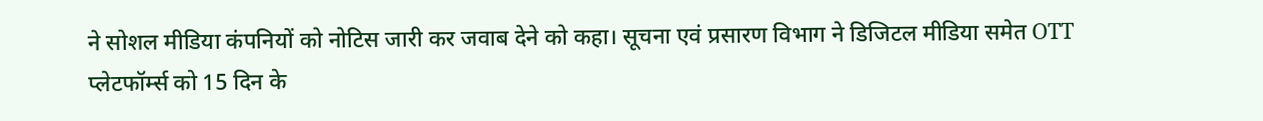ने सोशल मीडिया कंपनियों को नोटिस जारी कर जवाब देने को कहा। सूचना एवं प्रसारण विभाग ने डिजिटल मीडिया समेत OTT प्लेटफॉर्म्स को 15 दिन के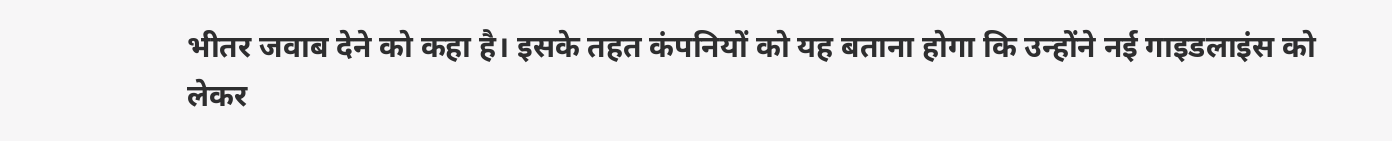भीतर जवाब देने को कहा है। इसके तहत कंपनियों को यह बताना होगा कि उन्होंने नई गाइडलाइंस को लेकर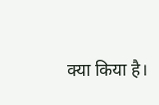क्या किया है।